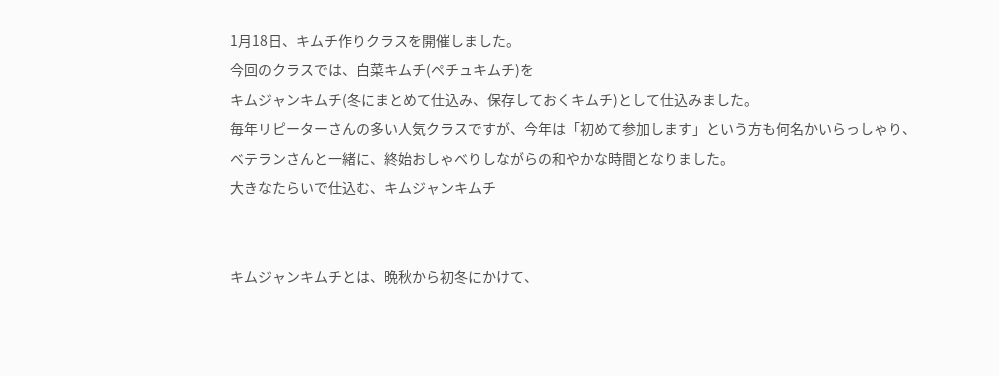1月18日、キムチ作りクラスを開催しました。
今回のクラスでは、白菜キムチ(ペチュキムチ)を
キムジャンキムチ(冬にまとめて仕込み、保存しておくキムチ)として仕込みました。
毎年リピーターさんの多い人気クラスですが、今年は「初めて参加します」という方も何名かいらっしゃり、
ベテランさんと一緒に、終始おしゃべりしながらの和やかな時間となりました。
大きなたらいで仕込む、キムジャンキムチ


キムジャンキムチとは、晩秋から初冬にかけて、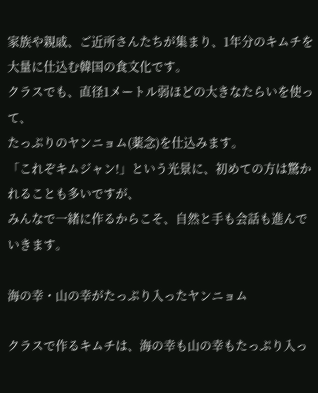家族や親戚、ご近所さんたちが集まり、1年分のキムチを大量に仕込む韓国の食文化です。
クラスでも、直径1メートル弱ほどの大きなたらいを使って、
たっぷりのヤンニョム(薬念)を仕込みます。
「これぞキムジャン!」という光景に、初めての方は驚かれることも多いですが、
みんなで一緒に作るからこそ、自然と手も会話も進んでいきます。

海の幸・山の幸がたっぷり入ったヤンニョム

クラスで作るキムチは、海の幸も山の幸もたっぷり入っ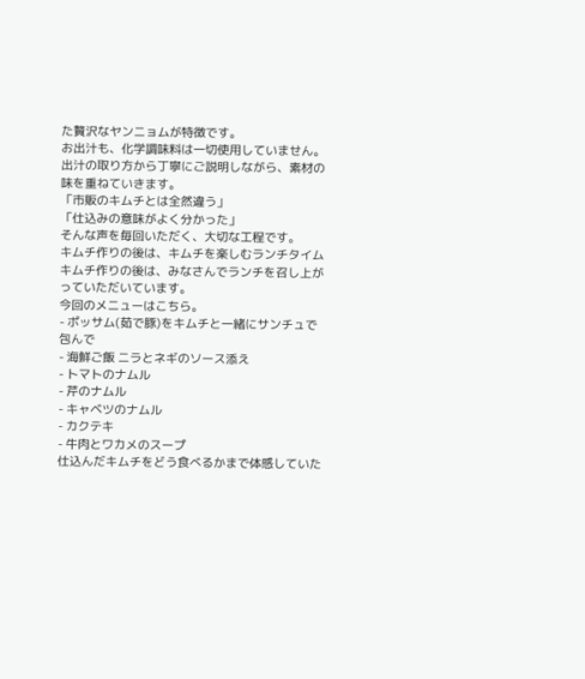た贅沢なヤンニョムが特徴です。
お出汁も、化学調味料は一切使用していません。
出汁の取り方から丁寧にご説明しながら、素材の味を重ねていきます。
「市販のキムチとは全然違う」
「仕込みの意味がよく分かった」
そんな声を毎回いただく、大切な工程です。
キムチ作りの後は、キムチを楽しむランチタイム
キムチ作りの後は、みなさんでランチを召し上がっていただいています。
今回のメニューはこちら。
- ポッサム(茹で豚)をキムチと一緒にサンチュで包んで
- 海鮮ご飯 ニラとネギのソース添え
- トマトのナムル
- 芹のナムル
- キャベツのナムル
- カクテキ
- 牛肉とワカメのスープ
仕込んだキムチをどう食べるかまで体感していた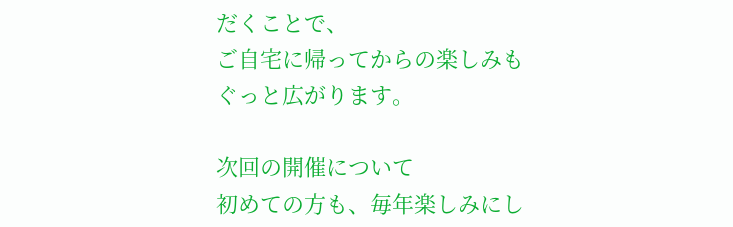だくことで、
ご自宅に帰ってからの楽しみもぐっと広がります。

次回の開催について
初めての方も、毎年楽しみにし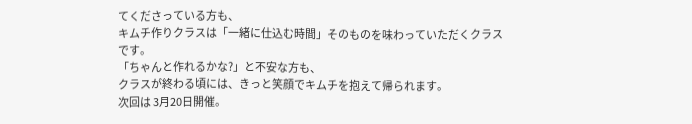てくださっている方も、
キムチ作りクラスは「一緒に仕込む時間」そのものを味わっていただくクラスです。
「ちゃんと作れるかな?」と不安な方も、
クラスが終わる頃には、きっと笑顔でキムチを抱えて帰られます。
次回は 3月20日開催。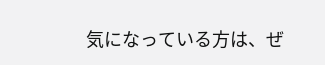気になっている方は、ぜ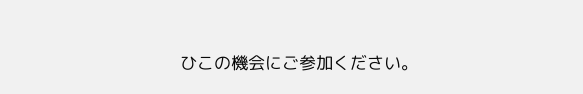ひこの機会にご参加ください。